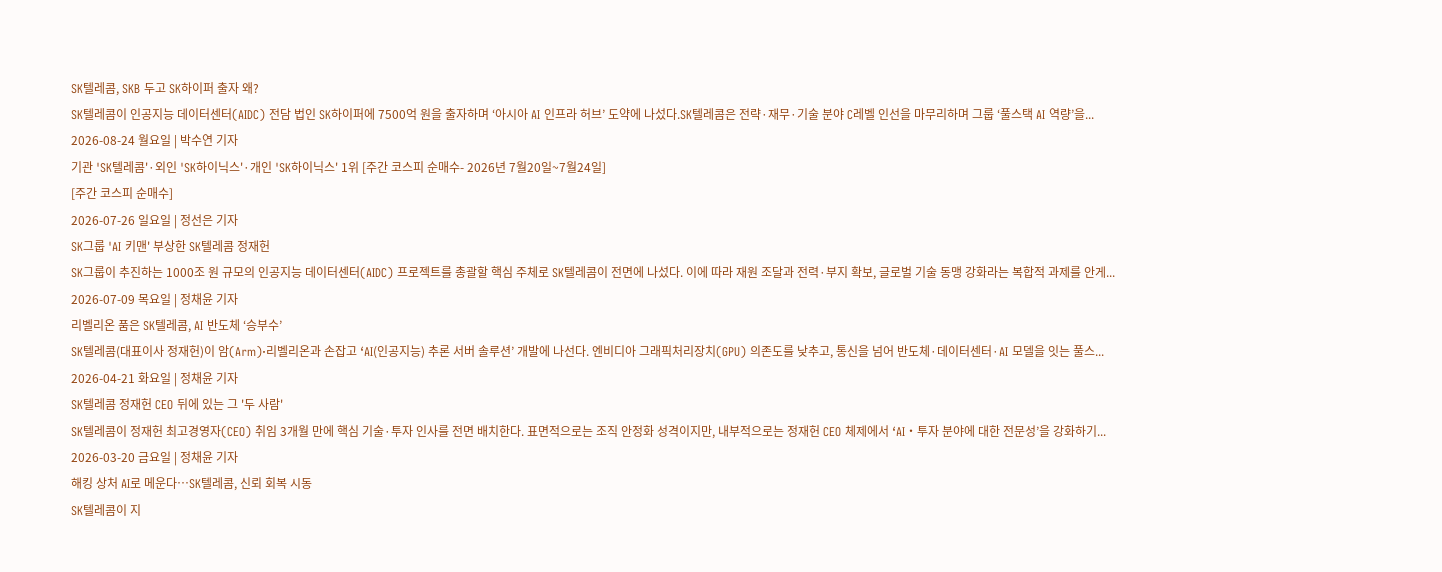SK텔레콤, SKB 두고 SK하이퍼 출자 왜?
SK텔레콤이 인공지능 데이터센터(AIDC) 전담 법인 SK하이퍼에 7500억 원을 출자하며 ‘아시아 AI 인프라 허브’ 도약에 나섰다.SK텔레콤은 전략·재무·기술 분야 C레벨 인선을 마무리하며 그룹 ‘풀스택 AI 역량’을...
2026-08-24 월요일 | 박수연 기자
기관 'SK텔레콤'·외인 'SK하이닉스'·개인 'SK하이닉스' 1위 [주간 코스피 순매수- 2026년 7월20일~7월24일]
[주간 코스피 순매수]
2026-07-26 일요일 | 정선은 기자
SK그룹 'AI 키맨' 부상한 SK텔레콤 정재헌
SK그룹이 추진하는 1000조 원 규모의 인공지능 데이터센터(AIDC) 프로젝트를 총괄할 핵심 주체로 SK텔레콤이 전면에 나섰다. 이에 따라 재원 조달과 전력·부지 확보, 글로벌 기술 동맹 강화라는 복합적 과제를 안게...
2026-07-09 목요일 | 정채윤 기자
리벨리온 품은 SK텔레콤, AI 반도체 ‘승부수’
SK텔레콤(대표이사 정재헌)이 암(Arm)·리벨리온과 손잡고 ‘AI(인공지능) 추론 서버 솔루션’ 개발에 나선다. 엔비디아 그래픽처리장치(GPU) 의존도를 낮추고, 통신을 넘어 반도체·데이터센터·AI 모델을 잇는 풀스...
2026-04-21 화요일 | 정채윤 기자
SK텔레콤 정재헌 CEO 뒤에 있는 그 '두 사람'
SK텔레콤이 정재헌 최고경영자(CEO) 취임 3개월 만에 핵심 기술·투자 인사를 전면 배치한다. 표면적으로는 조직 안정화 성격이지만, 내부적으로는 정재헌 CEO 체제에서 ‘AI・투자 분야에 대한 전문성’을 강화하기...
2026-03-20 금요일 | 정채윤 기자
해킹 상처 AI로 메운다…SK텔레콤, 신뢰 회복 시동
SK텔레콤이 지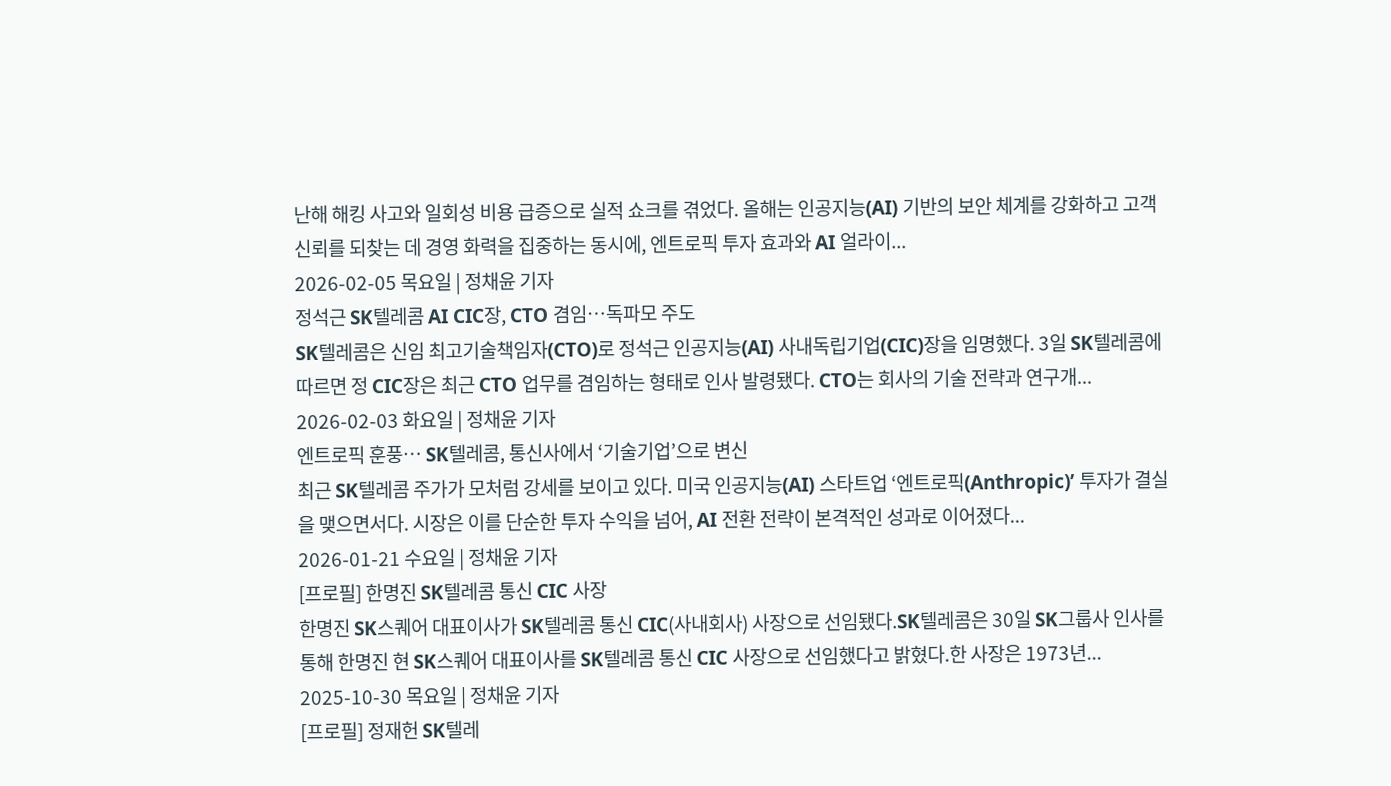난해 해킹 사고와 일회성 비용 급증으로 실적 쇼크를 겪었다. 올해는 인공지능(AI) 기반의 보안 체계를 강화하고 고객 신뢰를 되찾는 데 경영 화력을 집중하는 동시에, 엔트로픽 투자 효과와 AI 얼라이...
2026-02-05 목요일 | 정채윤 기자
정석근 SK텔레콤 AI CIC장, CTO 겸임…독파모 주도
SK텔레콤은 신임 최고기술책임자(CTO)로 정석근 인공지능(AI) 사내독립기업(CIC)장을 임명했다. 3일 SK텔레콤에 따르면 정 CIC장은 최근 CTO 업무를 겸임하는 형태로 인사 발령됐다. CTO는 회사의 기술 전략과 연구개...
2026-02-03 화요일 | 정채윤 기자
엔트로픽 훈풍… SK텔레콤, 통신사에서 ‘기술기업’으로 변신
최근 SK텔레콤 주가가 모처럼 강세를 보이고 있다. 미국 인공지능(AI) 스타트업 ‘엔트로픽(Anthropic)’ 투자가 결실을 맺으면서다. 시장은 이를 단순한 투자 수익을 넘어, AI 전환 전략이 본격적인 성과로 이어졌다...
2026-01-21 수요일 | 정채윤 기자
[프로필] 한명진 SK텔레콤 통신 CIC 사장
한명진 SK스퀘어 대표이사가 SK텔레콤 통신 CIC(사내회사) 사장으로 선임됐다.SK텔레콤은 30일 SK그룹사 인사를 통해 한명진 현 SK스퀘어 대표이사를 SK텔레콤 통신 CIC 사장으로 선임했다고 밝혔다.한 사장은 1973년...
2025-10-30 목요일 | 정채윤 기자
[프로필] 정재헌 SK텔레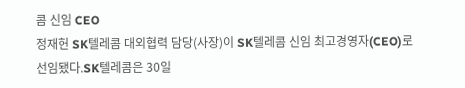콤 신임 CEO
정재헌 SK텔레콤 대외협력 담당(사장)이 SK텔레콤 신임 최고경영자(CEO)로 선임됐다.SK텔레콤은 30일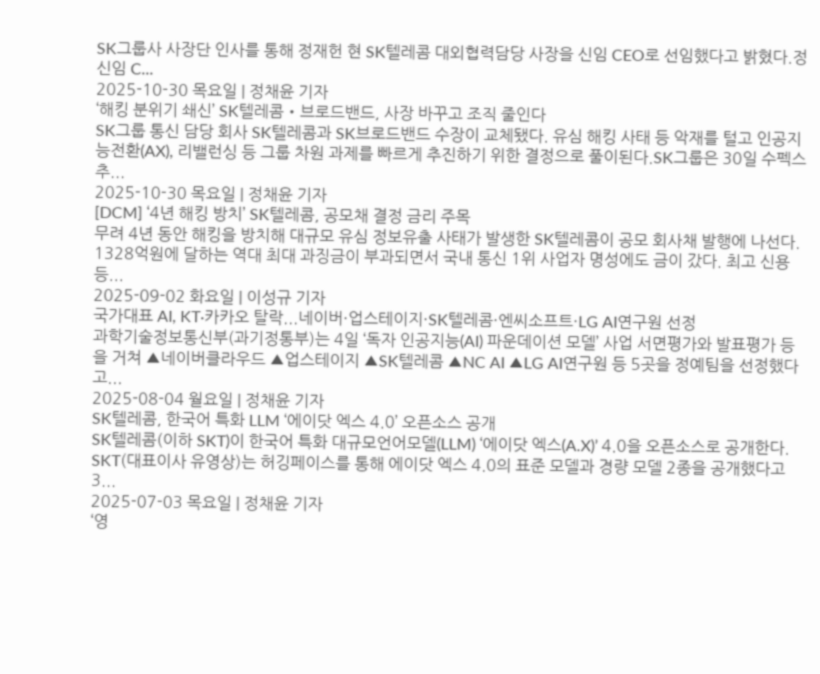SK그룹사 사장단 인사를 통해 정재헌 현 SK텔레콤 대외협력담당 사장을 신임 CEO로 선임했다고 밝혔다.정 신임 C...
2025-10-30 목요일 | 정채윤 기자
‘해킹 분위기 쇄신’ SK텔레콤・브로드밴드, 사장 바꾸고 조직 줄인다
SK그룹 통신 담당 회사 SK텔레콤과 SK브로드밴드 수장이 교체됐다. 유심 해킹 사태 등 악재를 털고 인공지능전환(AX), 리밸런싱 등 그룹 차원 과제를 빠르게 추진하기 위한 결정으로 풀이된다.SK그룹은 30일 수펙스추...
2025-10-30 목요일 | 정채윤 기자
[DCM] ‘4년 해킹 방치’ SK텔레콤, 공모채 결정 금리 주목
무려 4년 동안 해킹을 방치해 대규모 유심 정보유출 사태가 발생한 SK텔레콤이 공모 회사채 발행에 나선다. 1328억원에 달하는 역대 최대 과징금이 부과되면서 국내 통신 1위 사업자 명성에도 금이 갔다. 최고 신용등...
2025-09-02 화요일 | 이성규 기자
국가대표 AI, KT·카카오 탈락...네이버·업스테이지·SK텔레콤·엔씨소프트·LG AI연구원 선정
과학기술정보통신부(과기정통부)는 4일 ‘독자 인공지능(AI) 파운데이션 모델’ 사업 서면평가와 발표평가 등을 거쳐 ▲네이버클라우드 ▲업스테이지 ▲SK텔레콤 ▲NC AI ▲LG AI연구원 등 5곳을 정예팀을 선정했다고...
2025-08-04 월요일 | 정채윤 기자
SK텔레콤, 한국어 특화 LLM ‘에이닷 엑스 4.0’ 오픈소스 공개
SK텔레콤(이하 SKT)이 한국어 특화 대규모언어모델(LLM) ‘에이닷 엑스(A.X)’ 4.0을 오픈소스로 공개한다. SKT(대표이사 유영상)는 허깅페이스를 통해 에이닷 엑스 4.0의 표준 모델과 경량 모델 2종을 공개했다고 3...
2025-07-03 목요일 | 정채윤 기자
‘영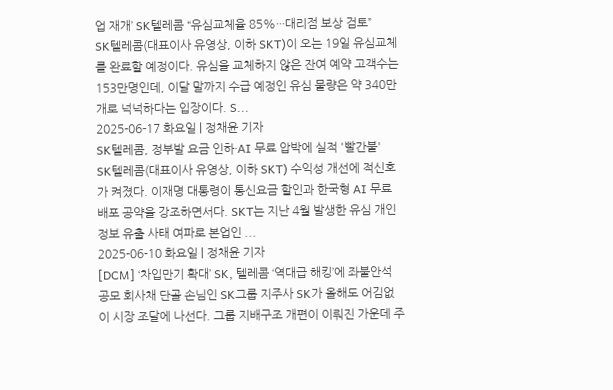업 재개’ SK텔레콤 “유심교체율 85%···대리점 보상 검토”
SK텔레콤(대표이사 유영상, 이하 SKT)이 오는 19일 유심교체를 완료할 예정이다. 유심을 교체하지 않은 잔여 예약 고객수는 153만명인데, 이달 말까지 수급 예정인 유심 물량은 약 340만개로 넉넉하다는 입장이다. S...
2025-06-17 화요일 | 정채윤 기자
SK텔레콤, 정부발 요금 인하·AI 무료 압박에 실적 '빨간불'
SK텔레콤(대표이사 유영상, 이하 SKT) 수익성 개선에 적신호가 켜졌다. 이재명 대통령이 통신요금 할인과 한국형 AI 무료 배포 공약을 강조하면서다. SKT는 지난 4월 발생한 유심 개인정보 유출 사태 여파로 본업인 ...
2025-06-10 화요일 | 정채윤 기자
[DCM] ‘차입만기 확대’ SK, 텔레콤 ‘역대급 해킹’에 좌불안석
공모 회사채 단골 손님인 SK그룹 지주사 SK가 올해도 어김없이 시장 조달에 나선다. 그룹 지배구조 개편이 이뤄진 가운데 주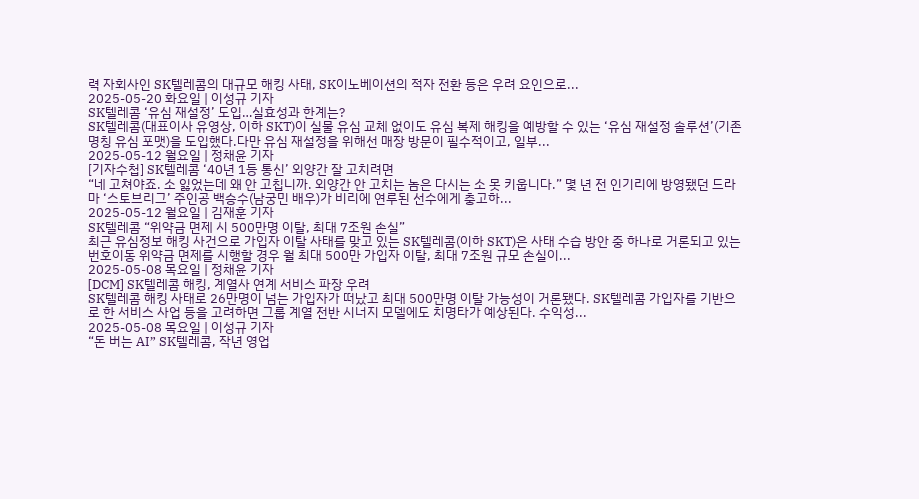력 자회사인 SK텔레콤의 대규모 해킹 사태, SK이노베이션의 적자 전환 등은 우려 요인으로...
2025-05-20 화요일 | 이성규 기자
SK텔레콤 ‘유심 재설정’ 도입…실효성과 한계는?
SK텔레콤(대표이사 유영상, 이하 SKT)이 실물 유심 교체 없이도 유심 복제 해킹을 예방할 수 있는 ‘유심 재설정 솔루션’(기존 명칭 유심 포맷)을 도입했다.다만 유심 재설정을 위해선 매장 방문이 필수적이고, 일부...
2025-05-12 월요일 | 정채윤 기자
[기자수첩] SK텔레콤 ‘40년 1등 통신’ 외양간 잘 고치려면
“네 고쳐야죠. 소 잃었는데 왜 안 고칩니까. 외양간 안 고치는 놈은 다시는 소 못 키웁니다.” 몇 년 전 인기리에 방영됐던 드라마 ‘스토브리그’ 주인공 백승수(남궁민 배우)가 비리에 연루된 선수에게 충고하...
2025-05-12 월요일 | 김재훈 기자
SK텔레콤 “위약금 면제 시 500만명 이탈, 최대 7조원 손실”
최근 유심정보 해킹 사건으로 가입자 이탈 사태를 맞고 있는 SK텔레콤(이하 SKT)은 사태 수습 방안 중 하나로 거론되고 있는 번호이동 위약금 면제를 시행할 경우 월 최대 500만 가입자 이탈, 최대 7조원 규모 손실이...
2025-05-08 목요일 | 정채윤 기자
[DCM] SK텔레콤 해킹, 계열사 연계 서비스 파장 우려
SK텔레콤 해킹 사태로 26만명이 넘는 가입자가 떠났고 최대 500만명 이탈 가능성이 거론됐다. SK텔레콤 가입자를 기반으로 한 서비스 사업 등을 고려하면 그룹 계열 전반 시너지 모델에도 치명타가 예상된다. 수익성...
2025-05-08 목요일 | 이성규 기자
“돈 버는 AI” SK텔레콤, 작년 영업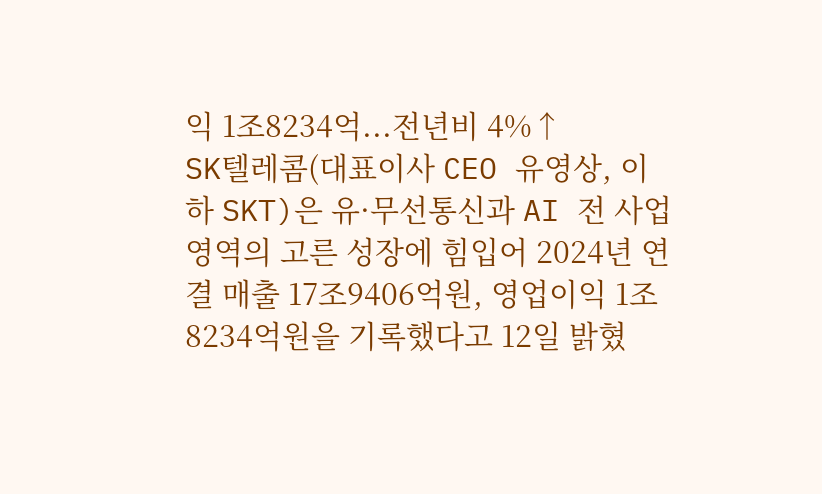익 1조8234억...전년비 4%↑
SK텔레콤(대표이사 CEO 유영상, 이하 SKT)은 유·무선통신과 AI 전 사업 영역의 고른 성장에 힘입어 2024년 연결 매출 17조9406억원, 영업이익 1조8234억원을 기록했다고 12일 밝혔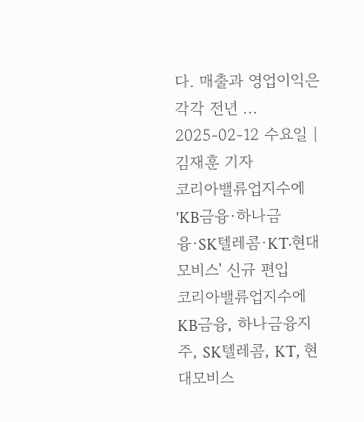다. 매출과 영업이익은 각각 전년 ...
2025-02-12 수요일 | 김재훈 기자
코리아밸류업지수에 'KB금융·하나금융·SK텔레콤·KT·현대모비스' 신규 편입
코리아밸류업지수에 KB금융, 하나금융지주, SK텔레콤, KT, 현대모비스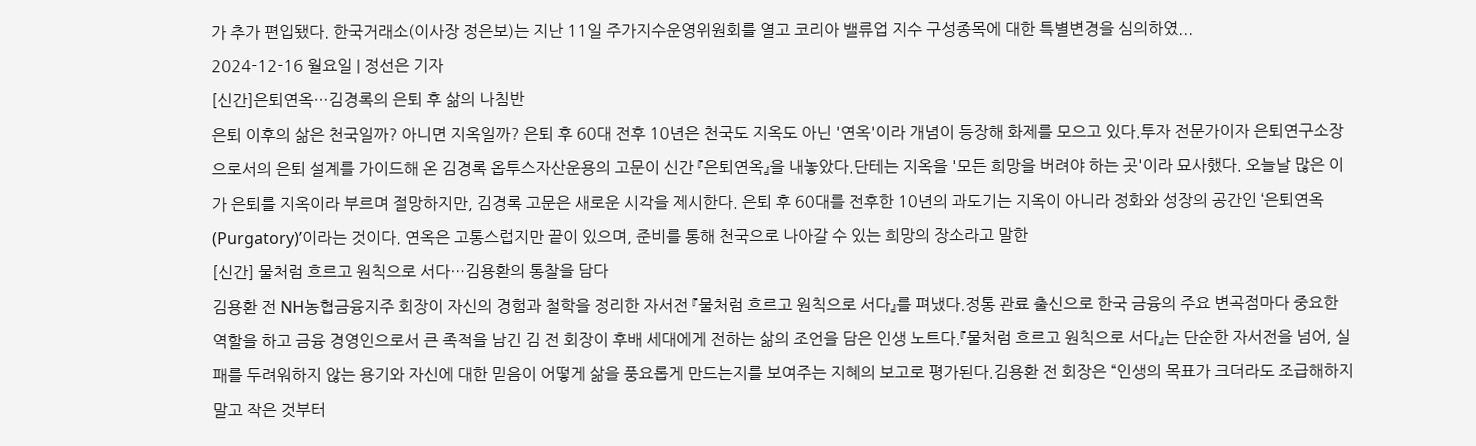가 추가 편입됐다. 한국거래소(이사장 정은보)는 지난 11일 주가지수운영위원회를 열고 코리아 밸류업 지수 구성종목에 대한 특별변경을 심의하였...
2024-12-16 월요일 | 정선은 기자
[신간]은퇴연옥…김경록의 은퇴 후 삶의 나침반
은퇴 이후의 삶은 천국일까? 아니면 지옥일까? 은퇴 후 60대 전후 10년은 천국도 지옥도 아닌 '연옥'이라 개념이 등장해 화제를 모으고 있다.투자 전문가이자 은퇴연구소장으로서의 은퇴 설계를 가이드해 온 김경록 옵투스자산운용의 고문이 신간 『은퇴연옥』을 내놓았다.단테는 지옥을 '모든 희망을 버려야 하는 곳'이라 묘사했다. 오늘날 많은 이가 은퇴를 지옥이라 부르며 절망하지만, 김경록 고문은 새로운 시각을 제시한다. 은퇴 후 60대를 전후한 10년의 과도기는 지옥이 아니라 정화와 성장의 공간인 ‘은퇴연옥(Purgatory)’이라는 것이다. 연옥은 고통스럽지만 끝이 있으며, 준비를 통해 천국으로 나아갈 수 있는 희망의 장소라고 말한
[신간] 물처럼 흐르고 원칙으로 서다…김용환의 통찰을 담다
김용환 전 NH농협금융지주 회장이 자신의 경험과 철학을 정리한 자서전 『물처럼 흐르고 원칙으로 서다』를 펴냈다.정통 관료 출신으로 한국 금융의 주요 변곡점마다 중요한 역할을 하고 금융 경영인으로서 큰 족적을 남긴 김 전 회장이 후배 세대에게 전하는 삶의 조언을 담은 인생 노트다.『물처럼 흐르고 원칙으로 서다』는 단순한 자서전을 넘어, 실패를 두려워하지 않는 용기와 자신에 대한 믿음이 어떻게 삶을 풍요롭게 만드는지를 보여주는 지혜의 보고로 평가된다.김용환 전 회장은 “인생의 목표가 크더라도 조급해하지 말고 작은 것부터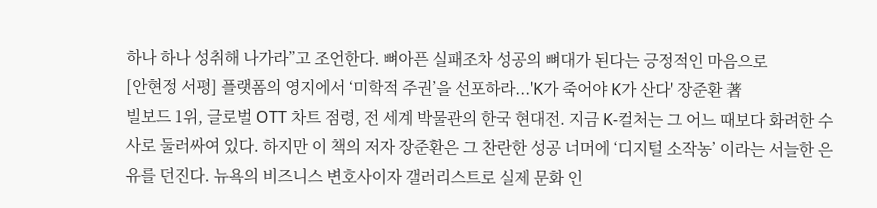하나 하나 성취해 나가라”고 조언한다. 뼈아픈 실패조차 성공의 뼈대가 된다는 긍정적인 마음으로
[안현정 서평] 플랫폼의 영지에서 ‘미학적 주권’을 선포하라...'K가 죽어야 K가 산다' 장준환 著
빌보드 1위, 글로벌 OTT 차트 점령, 전 세계 박물관의 한국 현대전. 지금 K-컬처는 그 어느 때보다 화려한 수사로 둘러싸여 있다. 하지만 이 책의 저자 장준환은 그 찬란한 성공 너머에 ‘디지털 소작농’ 이라는 서늘한 은유를 던진다. 뉴욕의 비즈니스 변호사이자 갤러리스트로 실제 문화 인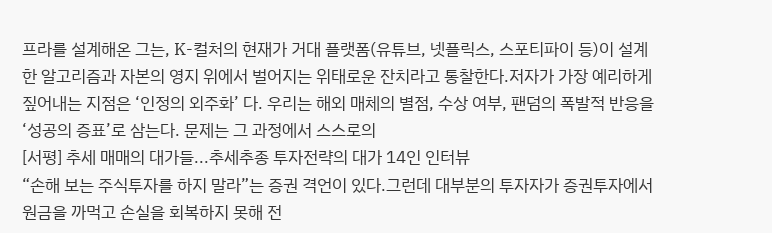프라를 설계해온 그는, K-컬처의 현재가 거대 플랫폼(유튜브, 넷플릭스, 스포티파이 등)이 설계한 알고리즘과 자본의 영지 위에서 벌어지는 위태로운 잔치라고 통찰한다.저자가 가장 예리하게 짚어내는 지점은 ‘인정의 외주화’ 다. 우리는 해외 매체의 별점, 수상 여부, 팬덤의 폭발적 반응을 ‘성공의 증표’로 삼는다. 문제는 그 과정에서 스스로의
[서평] 추세 매매의 대가들...추세추종 투자전략의 대가 14인 인터뷰
“손해 보는 주식투자를 하지 말라”는 증권 격언이 있다.그런데 대부분의 투자자가 증권투자에서 원금을 까먹고 손실을 회복하지 못해 전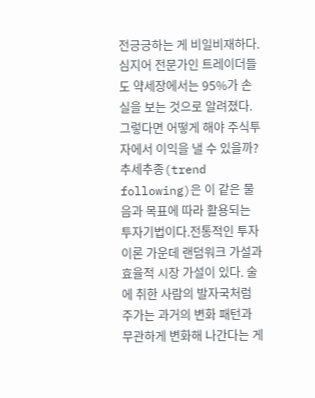전긍긍하는 게 비일비재하다. 심지어 전문가인 트레이더들도 약세장에서는 95%가 손실을 보는 것으로 알려졌다.그렇다면 어떻게 해야 주식투자에서 이익을 낼 수 있을까? 추세추종(trend following)은 이 같은 물음과 목표에 따라 활용되는 투자기법이다.전통적인 투자이론 가운데 랜덤워크 가설과 효율적 시장 가설이 있다. 술에 취한 사람의 발자국처럼 주가는 과거의 변화 패턴과 무관하게 변화해 나간다는 게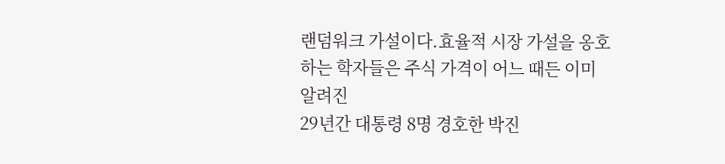랜덤워크 가설이다.효율적 시장 가설을 옹호하는 학자들은 주식 가격이 어느 때든 이미 알려진
29년간 대통령 8명 경호한 박진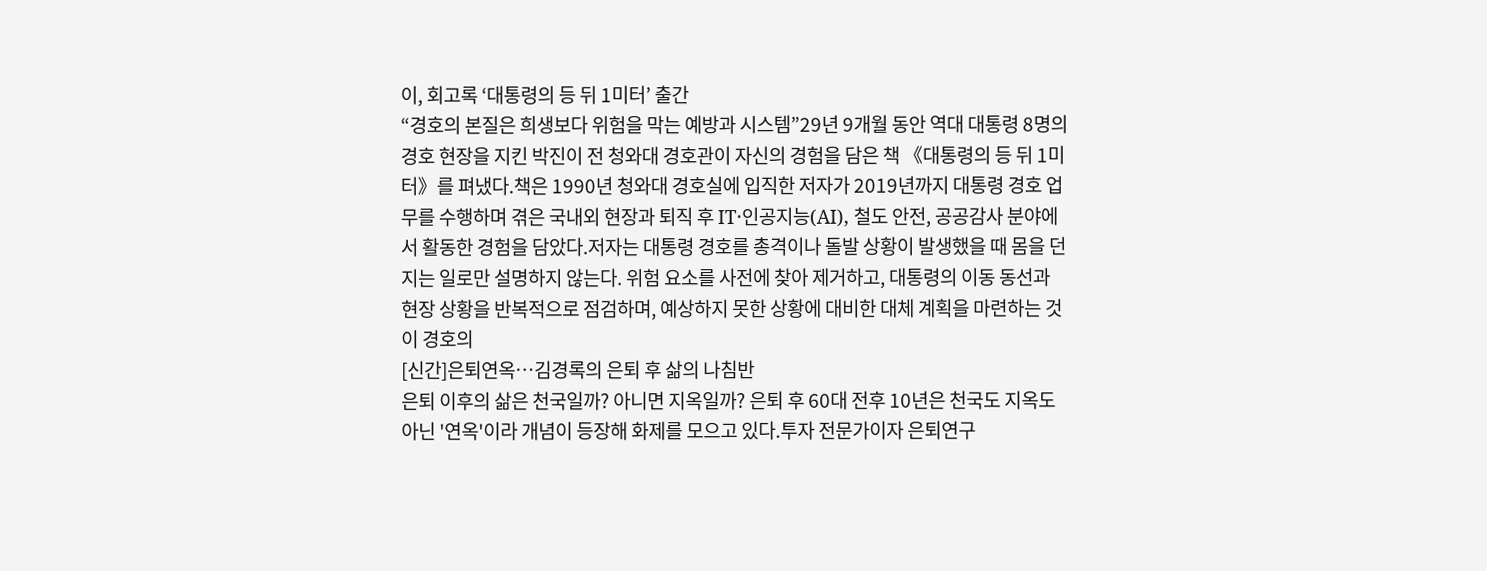이, 회고록 ‘대통령의 등 뒤 1미터’ 출간
“경호의 본질은 희생보다 위험을 막는 예방과 시스템”29년 9개월 동안 역대 대통령 8명의 경호 현장을 지킨 박진이 전 청와대 경호관이 자신의 경험을 담은 책 《대통령의 등 뒤 1미터》를 펴냈다.책은 1990년 청와대 경호실에 입직한 저자가 2019년까지 대통령 경호 업무를 수행하며 겪은 국내외 현장과 퇴직 후 IT·인공지능(AI), 철도 안전, 공공감사 분야에서 활동한 경험을 담았다.저자는 대통령 경호를 총격이나 돌발 상황이 발생했을 때 몸을 던지는 일로만 설명하지 않는다. 위험 요소를 사전에 찾아 제거하고, 대통령의 이동 동선과 현장 상황을 반복적으로 점검하며, 예상하지 못한 상황에 대비한 대체 계획을 마련하는 것이 경호의
[신간]은퇴연옥…김경록의 은퇴 후 삶의 나침반
은퇴 이후의 삶은 천국일까? 아니면 지옥일까? 은퇴 후 60대 전후 10년은 천국도 지옥도 아닌 '연옥'이라 개념이 등장해 화제를 모으고 있다.투자 전문가이자 은퇴연구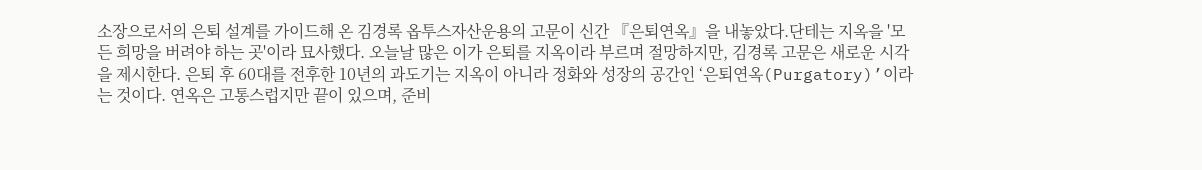소장으로서의 은퇴 설계를 가이드해 온 김경록 옵투스자산운용의 고문이 신간 『은퇴연옥』을 내놓았다.단테는 지옥을 '모든 희망을 버려야 하는 곳'이라 묘사했다. 오늘날 많은 이가 은퇴를 지옥이라 부르며 절망하지만, 김경록 고문은 새로운 시각을 제시한다. 은퇴 후 60대를 전후한 10년의 과도기는 지옥이 아니라 정화와 성장의 공간인 ‘은퇴연옥(Purgatory)’이라는 것이다. 연옥은 고통스럽지만 끝이 있으며, 준비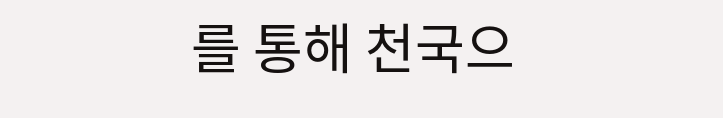를 통해 천국으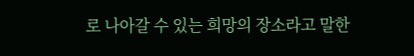로 나아갈 수 있는 희망의 장소라고 말한